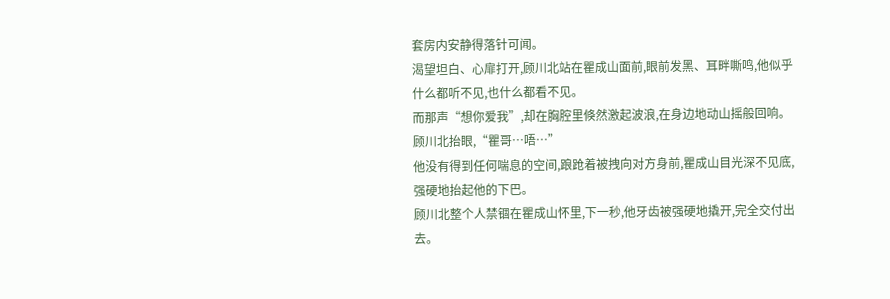套房内安静得落针可闻。
渴望坦白、心扉打开,顾川北站在瞿成山面前,眼前发黑、耳畔嘶鸣,他似乎什么都听不见,也什么都看不见。
而那声“想你爱我”,却在胸腔里倏然激起波浪,在身边地动山摇般回响。
顾川北抬眼,“瞿哥…唔…”
他没有得到任何喘息的空间,踉跄着被拽向对方身前,瞿成山目光深不见底,强硬地抬起他的下巴。
顾川北整个人禁锢在瞿成山怀里,下一秒,他牙齿被强硬地撬开,完全交付出去。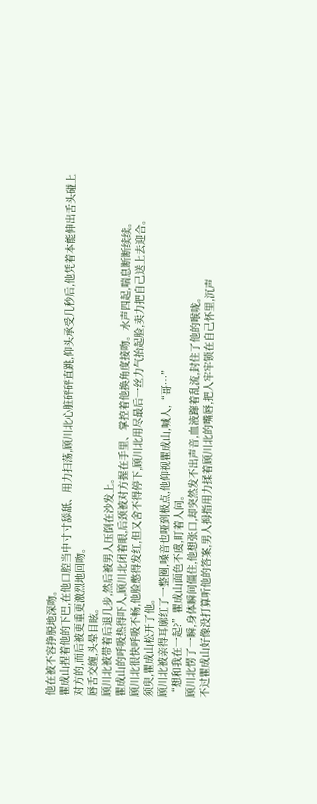他在被不容挣脱地深吻。
瞿成山捏着他的下巴,在他口腔当中寸寸舔舐、用力扫荡,顾川北心脏砰砰直跳,仰头承受几秒后,他凭着本能伸出舌头碰上对方的,而后被更重更激烈地回吻。
唇舌交缠,头晕目眩。
顾川北被带着后退几步,然后被男人压倒在沙发上。
瞿成山的呼吸热得吓人,顾川北闭着眼,后颈被对方握在手里、掌控着他换角度接吻。水声四起,喘息断断续续。
顾川北很快呼吸不畅,他脸憋得发红,但又舍不得停下,顾川北用尽最后一丝力气抬起脸,卖力把自己送上去迎合。
须臾,瞿成山松开了他。
顾川北被亲得耳廓红了一整圈,嗓音也哑到极点,他仰视瞿成山,喊人,“哥…”
“想和我在一起?”瞿成山面色不虞,盯着人问。
顾川北愣了一瞬,身体瞬间僵住,他想张口,却突然发不出声音,血液蹿着乱流,封住了他的喉咙。
不过瞿成山好像没打算听他的答案,男人拇指用力揉着顾川北的嘴唇,把人牢牢锁在自己怀里,沉声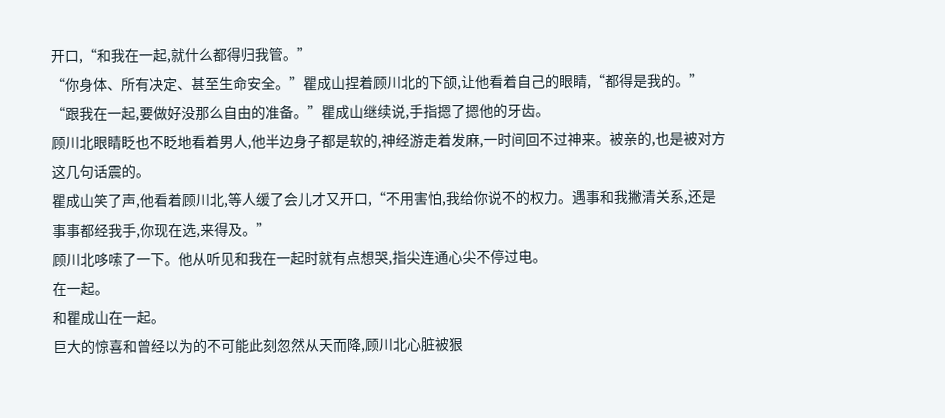开口,“和我在一起,就什么都得归我管。”
“你身体、所有决定、甚至生命安全。”瞿成山捏着顾川北的下颌,让他看着自己的眼睛,“都得是我的。”
“跟我在一起,要做好没那么自由的准备。”瞿成山继续说,手指摁了摁他的牙齿。
顾川北眼睛眨也不眨地看着男人,他半边身子都是软的,神经游走着发麻,一时间回不过神来。被亲的,也是被对方这几句话震的。
瞿成山笑了声,他看着顾川北,等人缓了会儿才又开口,“不用害怕,我给你说不的权力。遇事和我撇清关系,还是事事都经我手,你现在选,来得及。”
顾川北哆嗦了一下。他从听见和我在一起时就有点想哭,指尖连通心尖不停过电。
在一起。
和瞿成山在一起。
巨大的惊喜和曾经以为的不可能此刻忽然从天而降,顾川北心脏被狠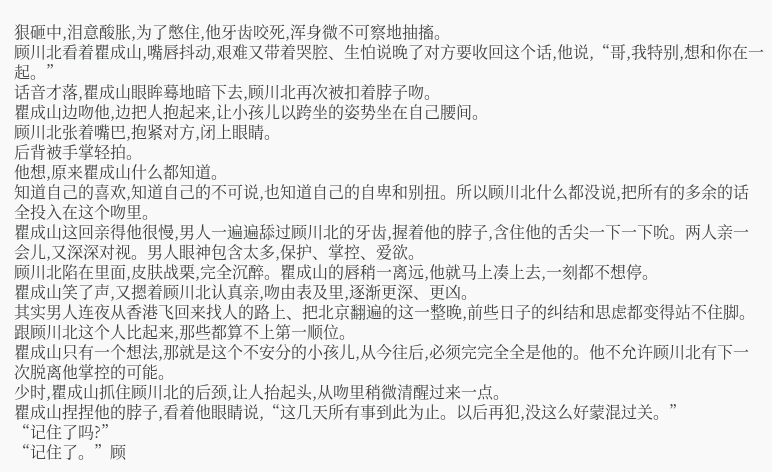狠砸中,泪意酸胀,为了憋住,他牙齿咬死,浑身微不可察地抽搐。
顾川北看着瞿成山,嘴唇抖动,艰难又带着哭腔、生怕说晚了对方要收回这个话,他说,“哥,我特别,想和你在一起。”
话音才落,瞿成山眼眸蓦地暗下去,顾川北再次被扣着脖子吻。
瞿成山边吻他,边把人抱起来,让小孩儿以跨坐的姿势坐在自己腰间。
顾川北张着嘴巴,抱紧对方,闭上眼睛。
后背被手掌轻拍。
他想,原来瞿成山什么都知道。
知道自己的喜欢,知道自己的不可说,也知道自己的自卑和别扭。所以顾川北什么都没说,把所有的多余的话全投入在这个吻里。
瞿成山这回亲得他很慢,男人一遍遍舔过顾川北的牙齿,握着他的脖子,含住他的舌尖一下一下吮。两人亲一会儿,又深深对视。男人眼神包含太多,保护、掌控、爱欲。
顾川北陷在里面,皮肤战栗,完全沉醉。瞿成山的唇稍一离远,他就马上凑上去,一刻都不想停。
瞿成山笑了声,又摁着顾川北认真亲,吻由表及里,逐渐更深、更凶。
其实男人连夜从香港飞回来找人的路上、把北京翻遍的这一整晚,前些日子的纠结和思虑都变得站不住脚。
跟顾川北这个人比起来,那些都算不上第一顺位。
瞿成山只有一个想法,那就是这个不安分的小孩儿,从今往后,必须完完全全是他的。他不允许顾川北有下一次脱离他掌控的可能。
少时,瞿成山抓住顾川北的后颈,让人抬起头,从吻里稍微清醒过来一点。
瞿成山捏捏他的脖子,看着他眼睛说,“这几天所有事到此为止。以后再犯,没这么好蒙混过关。”
“记住了吗?”
“记住了。”顾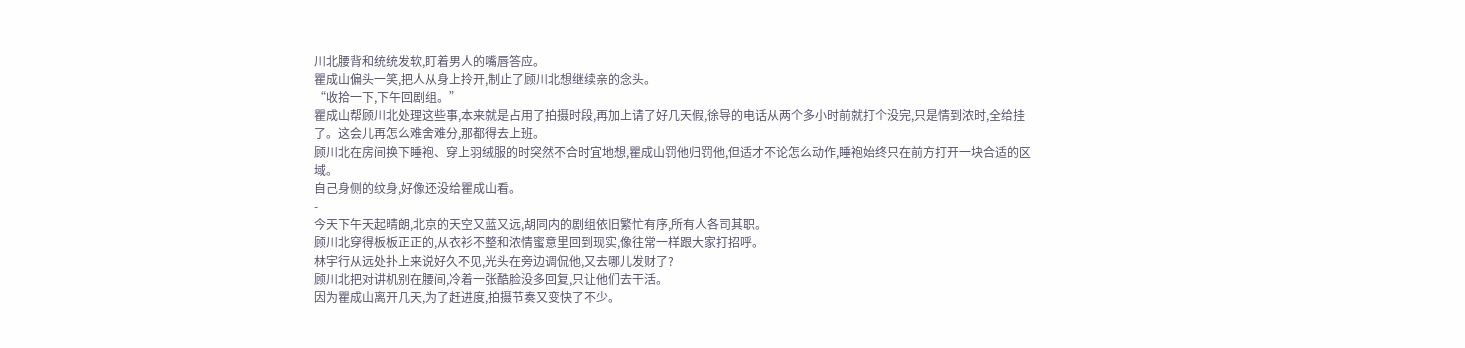川北腰背和统统发软,盯着男人的嘴唇答应。
瞿成山偏头一笑,把人从身上拎开,制止了顾川北想继续亲的念头。
“收拾一下,下午回剧组。”
瞿成山帮顾川北处理这些事,本来就是占用了拍摄时段,再加上请了好几天假,徐导的电话从两个多小时前就打个没完,只是情到浓时,全给挂了。这会儿再怎么难舍难分,那都得去上班。
顾川北在房间换下睡袍、穿上羽绒服的时突然不合时宜地想,瞿成山罚他归罚他,但适才不论怎么动作,睡袍始终只在前方打开一块合适的区域。
自己身侧的纹身,好像还没给瞿成山看。
-
今天下午天起晴朗,北京的天空又蓝又远,胡同内的剧组依旧繁忙有序,所有人各司其职。
顾川北穿得板板正正的,从衣衫不整和浓情蜜意里回到现实,像往常一样跟大家打招呼。
林宇行从远处扑上来说好久不见,光头在旁边调侃他,又去哪儿发财了?
顾川北把对讲机别在腰间,冷着一张酷脸没多回复,只让他们去干活。
因为瞿成山离开几天,为了赶进度,拍摄节奏又变快了不少。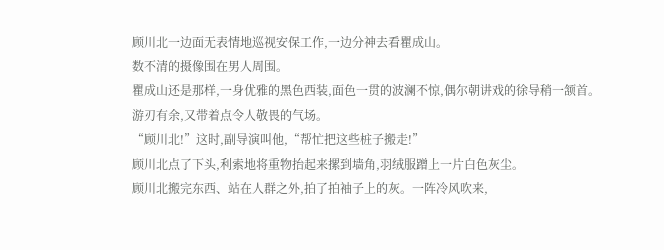顾川北一边面无表情地巡视安保工作,一边分神去看瞿成山。
数不清的摄像围在男人周围。
瞿成山还是那样,一身优雅的黑色西装,面色一贯的波澜不惊,偶尔朝讲戏的徐导稍一颔首。
游刃有余,又带着点令人敬畏的气场。
“顾川北!”这时,副导演叫他,“帮忙把这些桩子搬走!”
顾川北点了下头,利索地将重物抬起来摞到墙角,羽绒服蹭上一片白色灰尘。
顾川北搬完东西、站在人群之外,拍了拍袖子上的灰。一阵冷风吹来,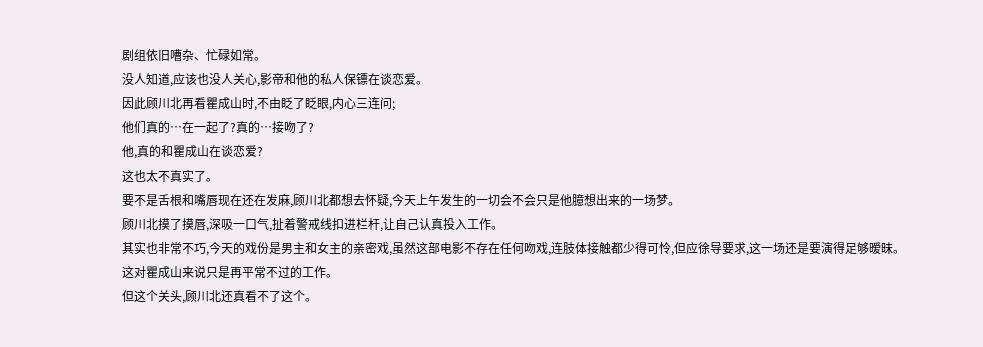剧组依旧嘈杂、忙碌如常。
没人知道,应该也没人关心,影帝和他的私人保镖在谈恋爱。
因此顾川北再看瞿成山时,不由眨了眨眼,内心三连问;
他们真的…在一起了?真的…接吻了?
他,真的和瞿成山在谈恋爱?
这也太不真实了。
要不是舌根和嘴唇现在还在发麻,顾川北都想去怀疑,今天上午发生的一切会不会只是他臆想出来的一场梦。
顾川北摸了摸唇,深吸一口气,扯着警戒线扣进栏杆,让自己认真投入工作。
其实也非常不巧,今天的戏份是男主和女主的亲密戏,虽然这部电影不存在任何吻戏,连肢体接触都少得可怜,但应徐导要求,这一场还是要演得足够暧昧。
这对瞿成山来说只是再平常不过的工作。
但这个关头,顾川北还真看不了这个。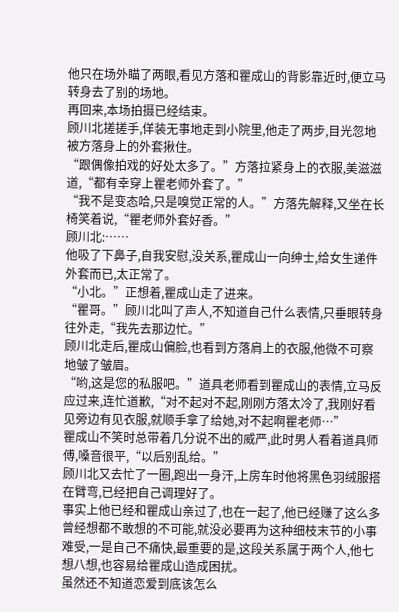他只在场外瞄了两眼,看见方落和瞿成山的背影靠近时,便立马转身去了别的场地。
再回来,本场拍摄已经结束。
顾川北搓搓手,佯装无事地走到小院里,他走了两步,目光忽地被方落身上的外套揪住。
“跟偶像拍戏的好处太多了。”方落拉紧身上的衣服,美滋滋道,“都有幸穿上瞿老师外套了。”
“我不是变态哈,只是嗅觉正常的人。”方落先解释,又坐在长椅笑着说,“瞿老师外套好香。”
顾川北:……
他吸了下鼻子,自我安慰,没关系,瞿成山一向绅士,给女生递件外套而已,太正常了。
“小北。”正想着,瞿成山走了进来。
“瞿哥。”顾川北叫了声人,不知道自己什么表情,只垂眼转身往外走,“我先去那边忙。”
顾川北走后,瞿成山偏脸,也看到方落肩上的衣服,他微不可察地皱了皱眉。
“哟,这是您的私服吧。”道具老师看到瞿成山的表情,立马反应过来,连忙道歉,“对不起对不起,刚刚方落太冷了,我刚好看见旁边有见衣服,就顺手拿了给她,对不起啊瞿老师…”
瞿成山不笑时总带着几分说不出的威严,此时男人看着道具师傅,嗓音很平,“以后别乱给。”
顾川北又去忙了一圈,跑出一身汗,上房车时他将黑色羽绒服搭在臂弯,已经把自己调理好了。
事实上他已经和瞿成山亲过了,也在一起了,他已经赚了这么多曾经想都不敢想的不可能,就没必要再为这种细枝末节的小事难受,一是自己不痛快,最重要的是,这段关系属于两个人,他七想八想,也容易给瞿成山造成困扰。
虽然还不知道恋爱到底该怎么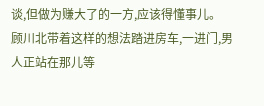谈,但做为赚大了的一方,应该得懂事儿。
顾川北带着这样的想法踏进房车,一进门,男人正站在那儿等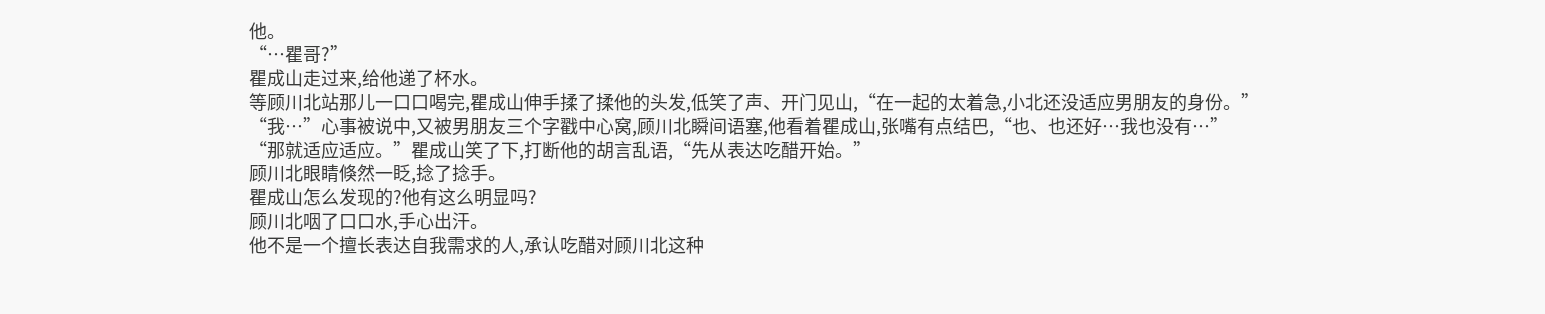他。
“…瞿哥?”
瞿成山走过来,给他递了杯水。
等顾川北站那儿一口口喝完,瞿成山伸手揉了揉他的头发,低笑了声、开门见山,“在一起的太着急,小北还没适应男朋友的身份。”
“我…”心事被说中,又被男朋友三个字戳中心窝,顾川北瞬间语塞,他看着瞿成山,张嘴有点结巴,“也、也还好…我也没有…”
“那就适应适应。”瞿成山笑了下,打断他的胡言乱语,“先从表达吃醋开始。”
顾川北眼睛倏然一眨,捻了捻手。
瞿成山怎么发现的?他有这么明显吗?
顾川北咽了口口水,手心出汗。
他不是一个擅长表达自我需求的人,承认吃醋对顾川北这种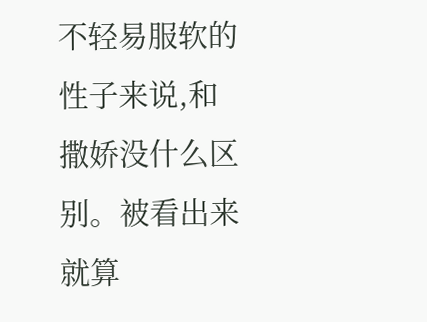不轻易服软的性子来说,和撒娇没什么区别。被看出来就算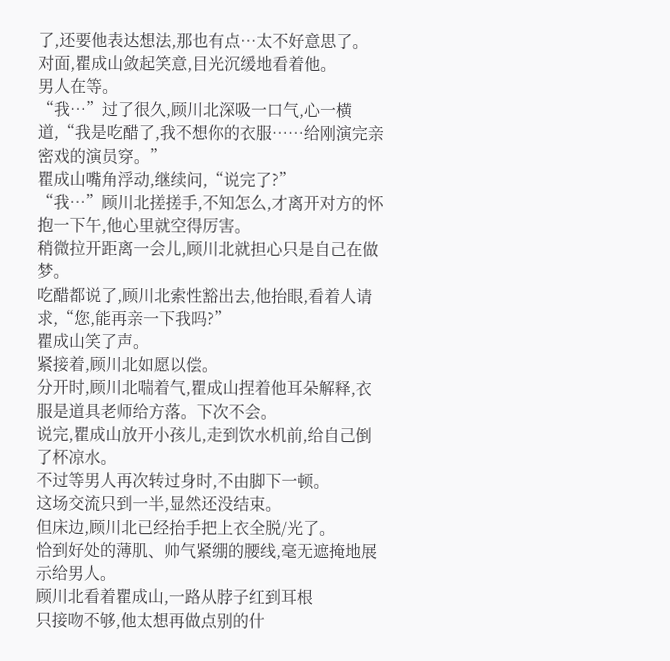了,还要他表达想法,那也有点…太不好意思了。
对面,瞿成山敛起笑意,目光沉缓地看着他。
男人在等。
“我…”过了很久,顾川北深吸一口气,心一横道,“我是吃醋了,我不想你的衣服……给刚演完亲密戏的演员穿。”
瞿成山嘴角浮动,继续问,“说完了?”
“我…”顾川北搓搓手,不知怎么,才离开对方的怀抱一下午,他心里就空得厉害。
稍微拉开距离一会儿,顾川北就担心只是自己在做梦。
吃醋都说了,顾川北索性豁出去,他抬眼,看着人请求,“您,能再亲一下我吗?”
瞿成山笑了声。
紧接着,顾川北如愿以偿。
分开时,顾川北喘着气,瞿成山捏着他耳朵解释,衣服是道具老师给方落。下次不会。
说完,瞿成山放开小孩儿,走到饮水机前,给自己倒了杯凉水。
不过等男人再次转过身时,不由脚下一顿。
这场交流只到一半,显然还没结束。
但床边,顾川北已经抬手把上衣全脱/光了。
恰到好处的薄肌、帅气紧绷的腰线,毫无遮掩地展示给男人。
顾川北看着瞿成山,一路从脖子红到耳根
只接吻不够,他太想再做点别的什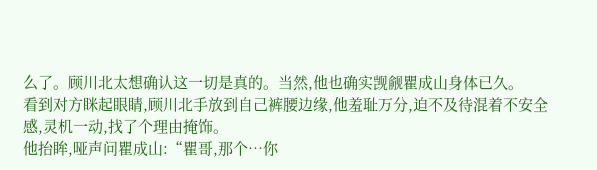么了。顾川北太想确认这一切是真的。当然,他也确实觊觎瞿成山身体已久。
看到对方眯起眼睛,顾川北手放到自己裤腰边缘,他羞耻万分,迫不及待混着不安全感,灵机一动,找了个理由掩饰。
他抬眸,哑声问瞿成山:“瞿哥,那个…你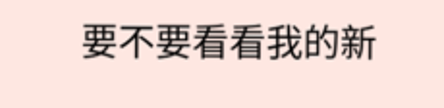要不要看看我的新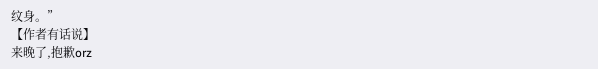纹身。”
【作者有话说】
来晚了,抱歉orz